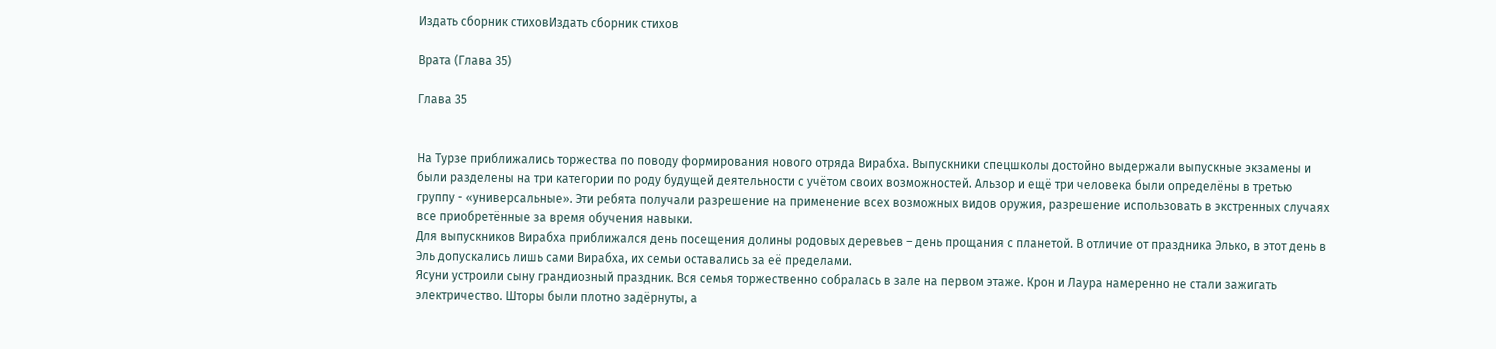Издать сборник стиховИздать сборник стихов

Врата (Глава 35)

Глава 35


На Турзе приближались торжества по поводу формирования нового отряда Вирабха. Выпускники спецшколы достойно выдержали выпускные экзамены и были разделены на три категории по роду будущей деятельности с учётом своих возможностей. Альзор и ещё три человека были определёны в третью группу - «универсальные». Эти ребята получали разрешение на применение всех возможных видов оружия, разрешение использовать в экстренных случаях все приобретённые за время обучения навыки.
Для выпускников Вирабха приближался день посещения долины родовых деревьев – день прощания с планетой. В отличие от праздника Элько, в этот день в Эль допускались лишь сами Вирабха, их семьи оставались за её пределами.
Ясуни устроили сыну грандиозный праздник. Вся семья торжественно собралась в зале на первом этаже. Крон и Лаура намеренно не стали зажигать электричество. Шторы были плотно задёрнуты, а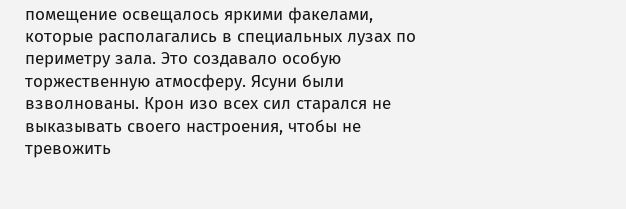помещение освещалось яркими факелами, которые располагались в специальных лузах по периметру зала. Это создавало особую торжественную атмосферу. Ясуни были взволнованы. Крон изо всех сил старался не выказывать своего настроения, чтобы не тревожить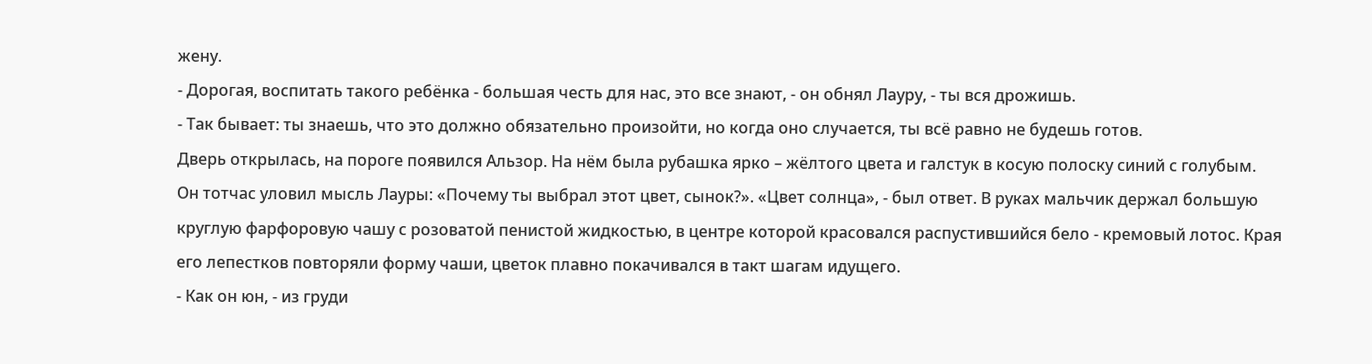жену.
- Дорогая, воспитать такого ребёнка - большая честь для нас, это все знают, - он обнял Лауру, - ты вся дрожишь.
- Так бывает: ты знаешь, что это должно обязательно произойти, но когда оно случается, ты всё равно не будешь готов.
Дверь открылась, на пороге появился Альзор. На нём была рубашка ярко – жёлтого цвета и галстук в косую полоску синий с голубым.
Он тотчас уловил мысль Лауры: «Почему ты выбрал этот цвет, сынок?». «Цвет солнца», - был ответ. В руках мальчик держал большую круглую фарфоровую чашу с розоватой пенистой жидкостью, в центре которой красовался распустившийся бело - кремовый лотос. Края его лепестков повторяли форму чаши, цветок плавно покачивался в такт шагам идущего.
- Как он юн, - из груди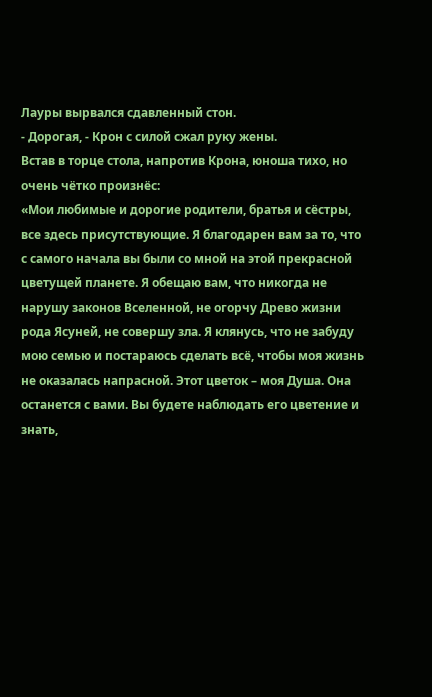Лауры вырвался сдавленный стон.
- Дорогая, - Крон с силой сжал руку жены.
Встав в торце стола, напротив Крона, юноша тихо, но очень чётко произнёс:
«Мои любимые и дорогие родители, братья и сёстры, все здесь присутствующие. Я благодарен вам за то, что с самого начала вы были со мной на этой прекрасной цветущей планете. Я обещаю вам, что никогда не нарушу законов Вселенной, не огорчу Древо жизни рода Ясуней, не совершу зла. Я клянусь, что не забуду мою семью и постараюсь сделать всё, чтобы моя жизнь не оказалась напрасной. Этот цветок – моя Душа. Она останется с вами. Вы будете наблюдать его цветение и знать,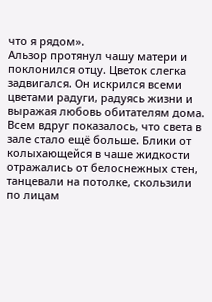что я рядом».
Альзор протянул чашу матери и поклонился отцу. Цветок слегка задвигался. Он искрился всеми цветами радуги, радуясь жизни и выражая любовь обитателям дома. Всем вдруг показалось, что света в зале стало ещё больше. Блики от колыхающейся в чаше жидкости отражались от белоснежных стен, танцевали на потолке, скользили по лицам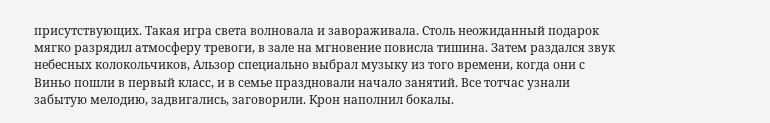присутствующих. Такая игра света волновала и завораживала. Столь неожиданный подарок мягко разрядил атмосферу тревоги, в зале на мгновение повисла тишина. Затем раздался звук небесных колокольчиков, Альзор специально выбрал музыку из того времени, когда они с Виньо пошли в первый класс, и в семье праздновали начало занятий. Все тотчас узнали забытую мелодию, задвигались, заговорили. Крон наполнил бокалы.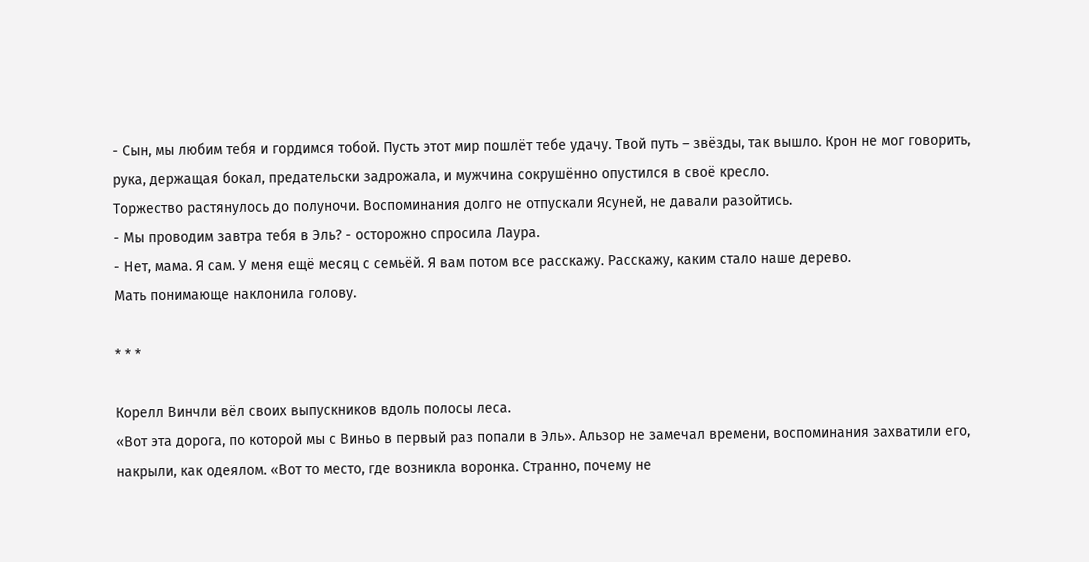- Сын, мы любим тебя и гордимся тобой. Пусть этот мир пошлёт тебе удачу. Твой путь – звёзды, так вышло. Крон не мог говорить, рука, держащая бокал, предательски задрожала, и мужчина сокрушённо опустился в своё кресло.
Торжество растянулось до полуночи. Воспоминания долго не отпускали Ясуней, не давали разойтись.
- Мы проводим завтра тебя в Эль? - осторожно спросила Лаура.
- Нет, мама. Я сам. У меня ещё месяц с семьёй. Я вам потом все расскажу. Расскажу, каким стало наше дерево.
Мать понимающе наклонила голову.

* * *

Корелл Винчли вёл своих выпускников вдоль полосы леса.
«Вот эта дорога, по которой мы с Виньо в первый раз попали в Эль». Альзор не замечал времени, воспоминания захватили его, накрыли, как одеялом. «Вот то место, где возникла воронка. Странно, почему не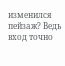изменился пейзаж? Ведь вход точно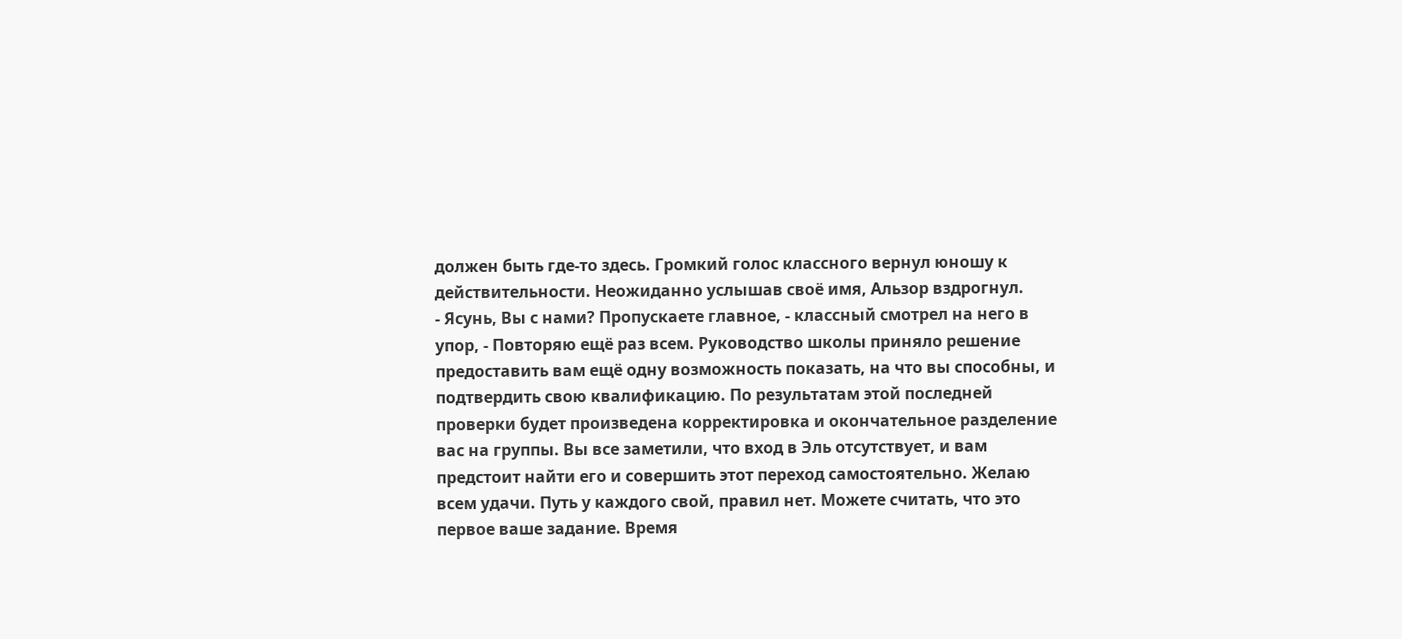должен быть где-то здесь. Громкий голос классного вернул юношу к действительности. Неожиданно услышав своё имя, Альзор вздрогнул.
- Ясунь, Вы с нами? Пропускаете главное, - классный смотрел на него в упор, - Повторяю ещё раз всем. Руководство школы приняло решение предоставить вам ещё одну возможность показать, на что вы способны, и подтвердить свою квалификацию. По результатам этой последней проверки будет произведена корректировка и окончательное разделение вас на группы. Вы все заметили, что вход в Эль отсутствует, и вам предстоит найти его и совершить этот переход самостоятельно. Желаю всем удачи. Путь у каждого свой, правил нет. Можете считать, что это первое ваше задание. Время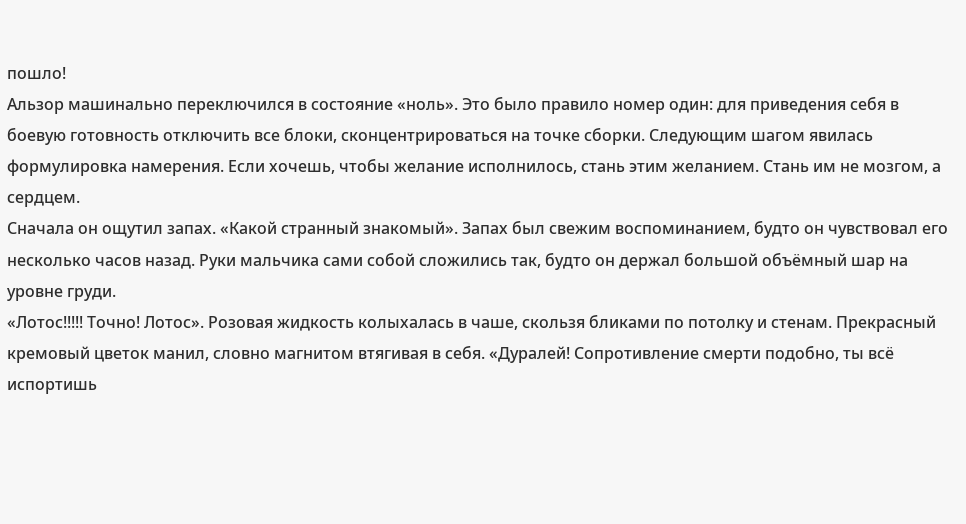пошло!
Альзор машинально переключился в состояние «ноль». Это было правило номер один: для приведения себя в боевую готовность отключить все блоки, сконцентрироваться на точке сборки. Следующим шагом явилась формулировка намерения. Если хочешь, чтобы желание исполнилось, стань этим желанием. Стань им не мозгом, а сердцем.
Сначала он ощутил запах. «Какой странный знакомый». Запах был свежим воспоминанием, будто он чувствовал его несколько часов назад. Руки мальчика сами собой сложились так, будто он держал большой объёмный шар на уровне груди.
«Лотос!!!!! Точно! Лотос». Розовая жидкость колыхалась в чаше, скользя бликами по потолку и стенам. Прекрасный кремовый цветок манил, словно магнитом втягивая в себя. «Дуралей! Сопротивление смерти подобно, ты всё испортишь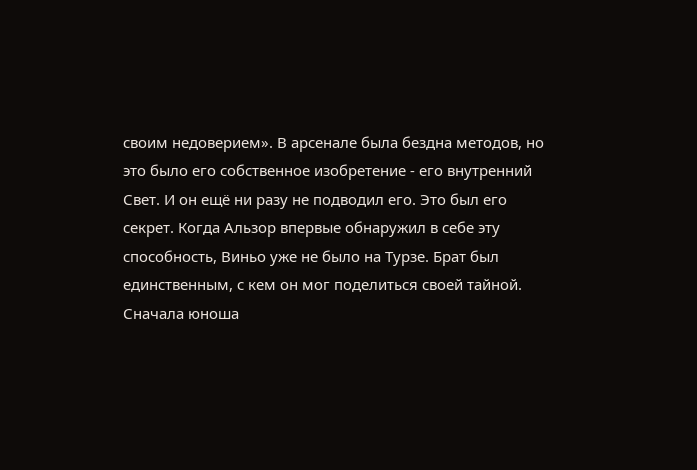своим недоверием». В арсенале была бездна методов, но это было его собственное изобретение - его внутренний Свет. И он ещё ни разу не подводил его. Это был его секрет. Когда Альзор впервые обнаружил в себе эту способность, Виньо уже не было на Турзе. Брат был единственным, с кем он мог поделиться своей тайной. Сначала юноша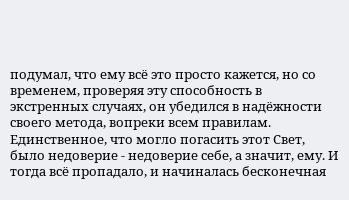подумал, что ему всё это просто кажется, но со временем, проверяя эту способность в экстренных случаях, он убедился в надёжности своего метода, вопреки всем правилам. Единственное, что могло погасить этот Свет, было недоверие - недоверие себе, а значит, ему. И тогда всё пропадало, и начиналась бесконечная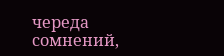череда сомнений,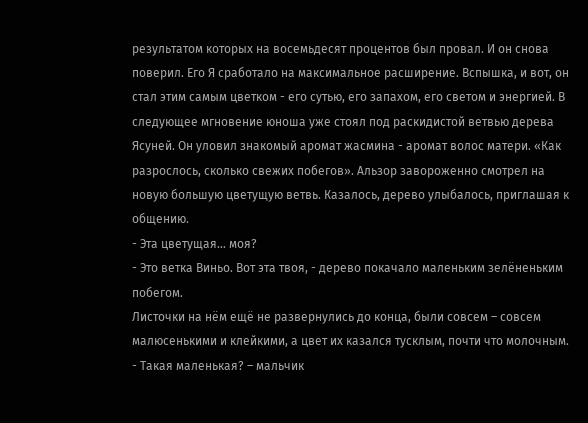результатом которых на восемьдесят процентов был провал. И он снова поверил. Его Я сработало на максимальное расширение. Вспышка, и вот, он стал этим самым цветком - его сутью, его запахом, его светом и энергией. В следующее мгновение юноша уже стоял под раскидистой ветвью дерева Ясуней. Он уловил знакомый аромат жасмина - аромат волос матери. «Как разрослось, сколько свежих побегов». Альзор завороженно смотрел на новую большую цветущую ветвь. Казалось, дерево улыбалось, приглашая к общению.
- Эта цветущая… моя?
- Это ветка Виньо. Вот эта твоя, - дерево покачало маленьким зелёненьким побегом.
Листочки на нём ещё не развернулись до конца, были совсем – совсем малюсенькими и клейкими, а цвет их казался тусклым, почти что молочным.
- Такая маленькая? – мальчик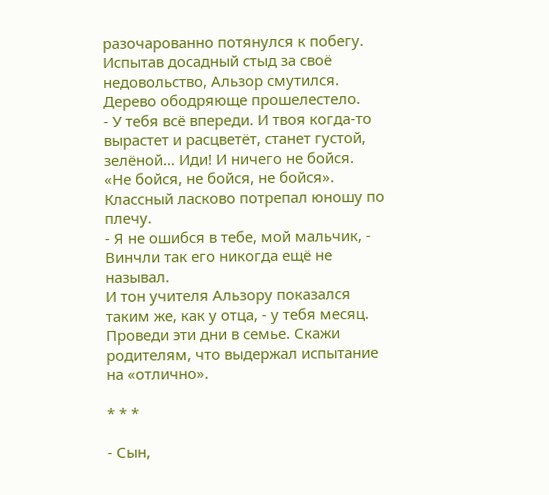разочарованно потянулся к побегу.
Испытав досадный стыд за своё недовольство, Альзор смутился.
Дерево ободряюще прошелестело.
- У тебя всё впереди. И твоя когда-то вырастет и расцветёт, станет густой, зелёной… Иди! И ничего не бойся.
«Не бойся, не бойся, не бойся».
Классный ласково потрепал юношу по плечу.
- Я не ошибся в тебе, мой мальчик, - Винчли так его никогда ещё не называл.
И тон учителя Альзору показался таким же, как у отца, - у тебя месяц. Проведи эти дни в семье. Скажи родителям, что выдержал испытание на «отлично».

* * *

- Сын,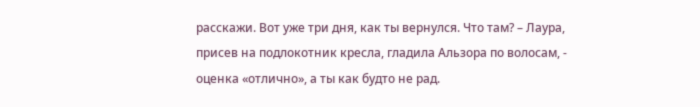расскажи. Вот уже три дня, как ты вернулся. Что там? – Лаура, присев на подлокотник кресла, гладила Альзора по волосам, - оценка «отлично», а ты как будто не рад.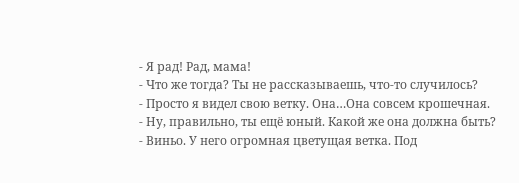- Я рад! Рад, мама!
- Что же тогда? Ты не рассказываешь, что-то случилось?
- Просто я видел свою ветку. Она…Она совсем крошечная.
- Ну, правильно, ты ещё юный. Какой же она должна быть?
- Виньо. У него огромная цветущая ветка. Под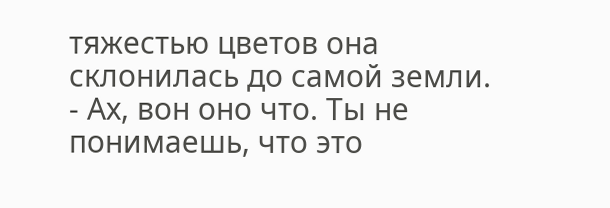тяжестью цветов она склонилась до самой земли.
- Ах, вон оно что. Ты не понимаешь, что это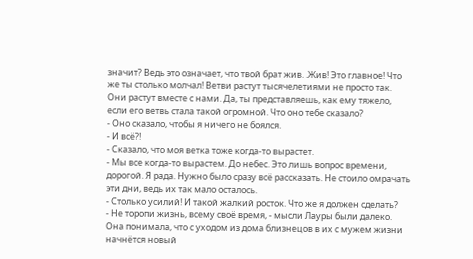значит? Ведь это означает, что твой брат жив. .Жив! Это главное! Что же ты столько молчал! Ветви растут тысячелетиями не просто так. Они растут вместе с нами. Да, ты представляешь, как ему тяжело, если его ветвь стала такой огромной. Что оно тебе сказало?
- Оно сказало, чтобы я ничего не боялся.
- И всё?!
- Сказало, что моя ветка тоже когда-то вырастет.
- Мы все когда-то вырастем. До небес. Это лишь вопрос времени, дорогой. Я рада. Нужно было сразу всё рассказать. Не стоило омрачать эти дни, ведь их так мало осталось.
- Столько усилий! И такой жалкий росток. Что же я должен сделать?
- Не торопи жизнь, всему своё время, - мысли Лауры были далеко.
Она понимала, что с уходом из дома близнецов в их с мужем жизни начнётся новый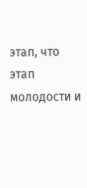этап, что этап молодости и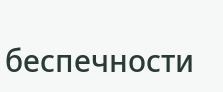беспечности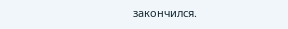закончился.